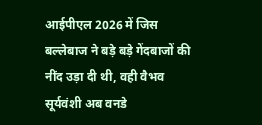आईपीएल 2026 में जिस बल्लेबाज ने बड़े बड़े गेंदबाजों की नींद उड़ा दी थी, वही वैभव सूर्यवंशी अब वनडे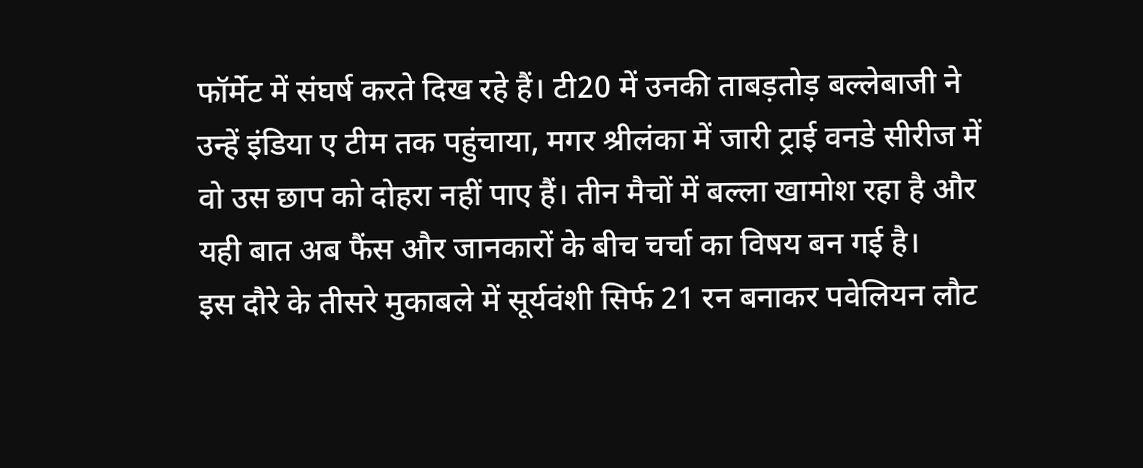फॉर्मेट में संघर्ष करते दिख रहे हैं। टी20 में उनकी ताबड़तोड़ बल्लेबाजी ने उन्हें इंडिया ए टीम तक पहुंचाया, मगर श्रीलंका में जारी ट्राई वनडे सीरीज में वो उस छाप को दोहरा नहीं पाए हैं। तीन मैचों में बल्ला खामोश रहा है और यही बात अब फैंस और जानकारों के बीच चर्चा का विषय बन गई है।
इस दौरे के तीसरे मुकाबले में सूर्यवंशी सिर्फ 21 रन बनाकर पवेलियन लौट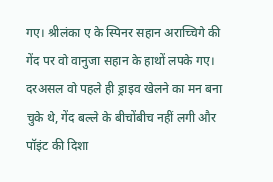गए। श्रीलंका ए के स्पिनर सहान अराच्चिगे की गेंद पर वो वानुजा सहान के हाथों लपके गए। दरअसल वो पहले ही ड्राइव खेलने का मन बना चुके थे, गेंद बल्ले के बीचोंबीच नहीं लगी और पॉइंट की दिशा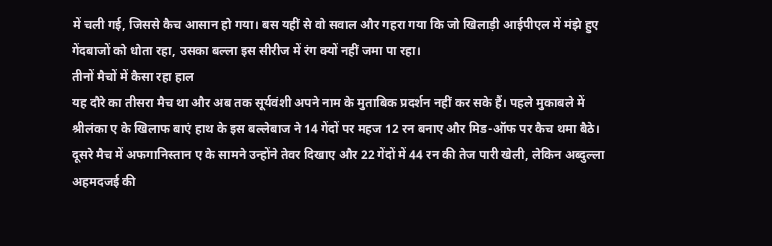में चली गई, जिससे कैच आसान हो गया। बस यहीं से वो सवाल और गहरा गया कि जो खिलाड़ी आईपीएल में मंझे हुए गेंदबाजों को धोता रहा, उसका बल्ला इस सीरीज में रंग क्यों नहीं जमा पा रहा।
तीनों मैचों में कैसा रहा हाल
यह दौरे का तीसरा मैच था और अब तक सूर्यवंशी अपने नाम के मुताबिक प्रदर्शन नहीं कर सके हैं। पहले मुकाबले में श्रीलंका ए के खिलाफ बाएं हाथ के इस बल्लेबाज ने 14 गेंदों पर महज 12 रन बनाए और मिड-ऑफ पर कैच थमा बैठे। दूसरे मैच में अफगानिस्तान ए के सामने उन्होंने तेवर दिखाए और 22 गेंदों में 44 रन की तेज पारी खेली, लेकिन अब्दुल्ला अहमदजई की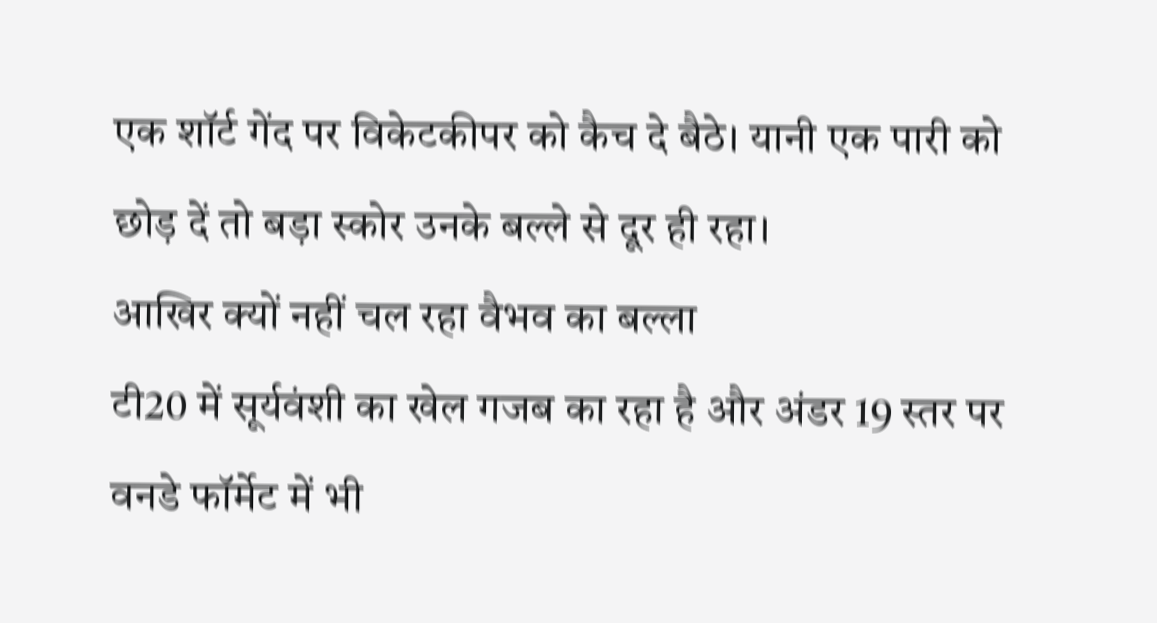एक शॉर्ट गेंद पर विकेटकीपर को कैच दे बैठे। यानी एक पारी को छोड़ दें तो बड़ा स्कोर उनके बल्ले से दूर ही रहा।
आखिर क्यों नहीं चल रहा वैभव का बल्ला
टी20 में सूर्यवंशी का खेल गजब का रहा है और अंडर 19 स्तर पर वनडे फॉर्मेट में भी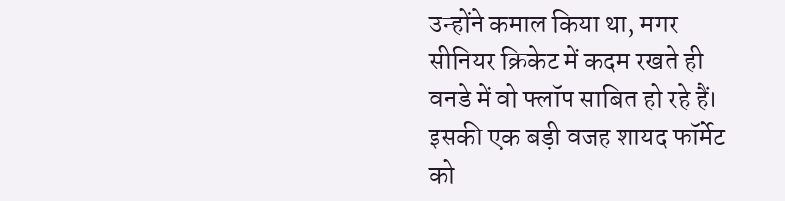उन्होंने कमाल किया था, मगर सीनियर क्रिकेट में कदम रखते ही वनडे में वो फ्लॉप साबित हो रहे हैं। इसकी एक बड़ी वजह शायद फॉर्मेट को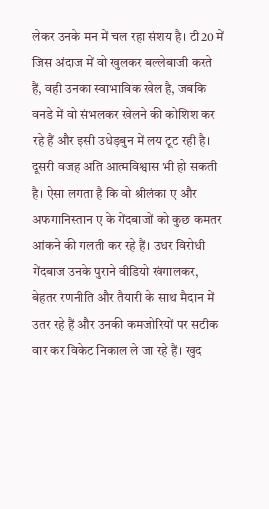लेकर उनके मन में चल रहा संशय है। टी20 में जिस अंदाज में वो खुलकर बल्लेबाजी करते हैं, वही उनका स्वाभाविक खेल है, जबकि वनडे में वो संभलकर खेलने की कोशिश कर रहे हैं और इसी उधेड़बुन में लय टूट रही है।
दूसरी वजह अति आत्मविश्वास भी हो सकती है। ऐसा लगता है कि वो श्रीलंका ए और अफगानिस्तान ए के गेंदबाजों को कुछ कमतर आंकने की गलती कर रहे हैं। उधर विरोधी गेंदबाज उनके पुराने वीडियो खंगालकर, बेहतर रणनीति और तैयारी के साथ मैदान में उतर रहे हैं और उनकी कमजोरियों पर सटीक वार कर विकेट निकाल ले जा रहे हैं। खुद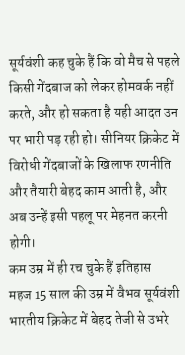सूर्यवंशी कह चुके हैं कि वो मैच से पहले किसी गेंदबाज को लेकर होमवर्क नहीं करते, और हो सकता है यही आदत उन पर भारी पड़ रही हो। सीनियर क्रिकेट में विरोधी गेंदबाजों के खिलाफ रणनीति और तैयारी बेहद काम आती है, और अब उन्हें इसी पहलू पर मेहनत करनी होगी।
कम उम्र में ही रच चुके हैं इतिहास
महज 15 साल की उम्र में वैभव सूर्यवंशी भारतीय क्रिकेट में बेहद तेजी से उभरे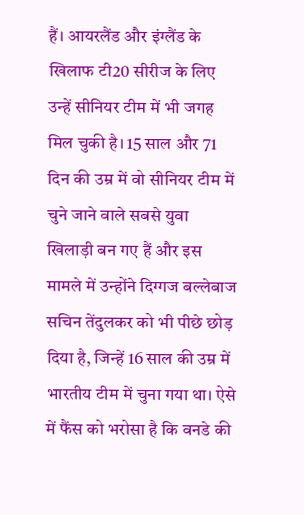हैं। आयरलैंड और इंग्लैंड के खिलाफ टी20 सीरीज के लिए उन्हें सीनियर टीम में भी जगह मिल चुकी है। 15 साल और 71 दिन की उम्र में वो सीनियर टीम में चुने जाने वाले सबसे युवा खिलाड़ी बन गए हैं और इस मामले में उन्होंने दिग्गज बल्लेबाज सचिन तेंदुलकर को भी पीछे छोड़ दिया है, जिन्हें 16 साल की उम्र में भारतीय टीम में चुना गया था। ऐसे में फैंस को भरोसा है कि वनडे की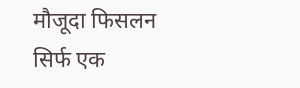मौजूदा फिसलन सिर्फ एक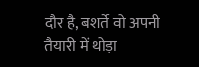दौर है, बशर्ते वो अपनी तैयारी में थोड़ा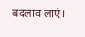बदलाव लाएं।